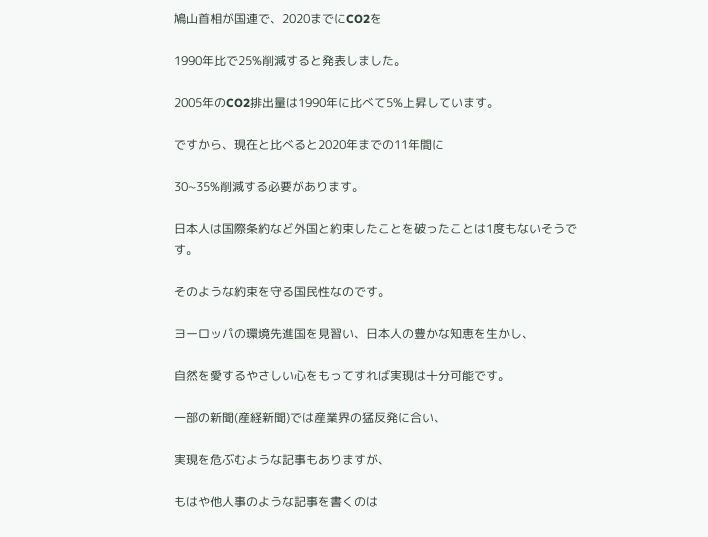鳩山首相が国連で、2020までにCO2を

1990年比で25%削減すると発表しました。

2005年のCO2排出量は1990年に比べて5%上昇しています。

ですから、現在と比べると2020年までの11年間に

30~35%削減する必要があります。

日本人は国際条約など外国と約束したことを破ったことは1度もないそうです。

そのような約束を守る国民性なのです。

ヨーロッパの環境先進国を見習い、日本人の豊かな知恵を生かし、

自然を愛するやさしい心をもってすれば実現は十分可能です。

一部の新聞(産経新聞)では産業界の猛反発に合い、

実現を危ぶむような記事もありますが、

もはや他人事のような記事を書くのは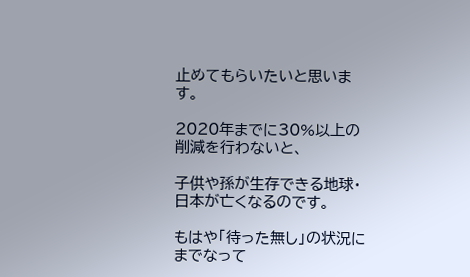止めてもらいたいと思います。

2020年までに30%以上の削減を行わないと、

子供や孫が生存できる地球・日本が亡くなるのです。

もはや「待った無し」の状況にまでなって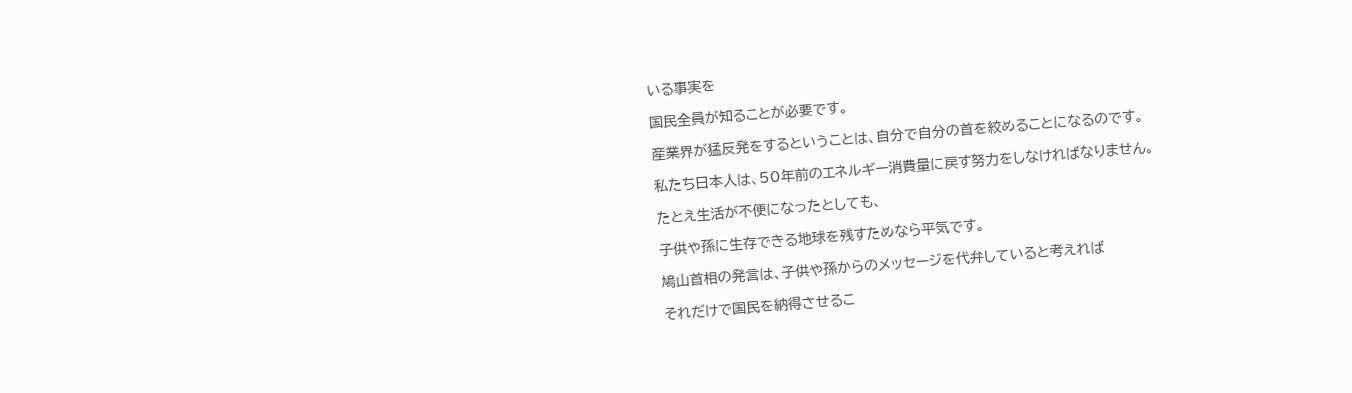いる事実を

国民全員が知ることが必要です。

産業界が猛反発をするということは、自分で自分の首を絞めることになるのです。

私たち日本人は、50年前のエネルギー消費量に戻す努力をしなければなりません。

たとえ生活が不便になったとしても、

子供や孫に生存できる地球を残すためなら平気です。

鳩山首相の発言は、子供や孫からのメッセージを代弁していると考えれば

それだけで国民を納得させるこ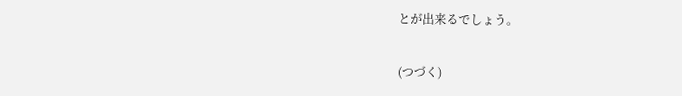とが出来るでしょう。

(つづく)